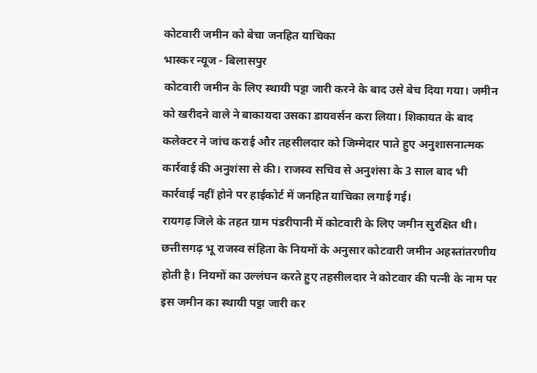कोटवारी जमीन को बेचा जनहित याचिका
भास्कर न्यूज - बिलासपुर
कोटवारी जमीन के लिए स्थायी पट्टा जारी करने के बाद उसे बेच दिया गया। जमीन को खरीदने वाले ने बाकायदा उसका डायवर्सन करा लिया। शिकायत के बाद कलेक्टर ने जांच कराई और तहसीलदार को जिम्मेदार पाते हुए अनुशासनात्मक कार्रवाई की अनुशंसा से की। राजस्व सचिव से अनुशंसा के 3 साल बाद भी कार्रवाई नहीं होने पर हाईकोर्ट में जनहित याचिका लगाई गई।
रायगढ़ जिले के तहत ग्राम पंडरीपानी में कोटवारी के लिए जमीन सुरक्षित थी। छत्तीसगढ़ भू राजस्व संहिता के नियमों के अनुसार कोटवारी जमीन अहस्तांतरणीय होती है। नियमों का उल्लंघन करते हुए तहसीलदार ने कोटवार की पत्नी के नाम पर इस जमीन का स्थायी पट्टा जारी कर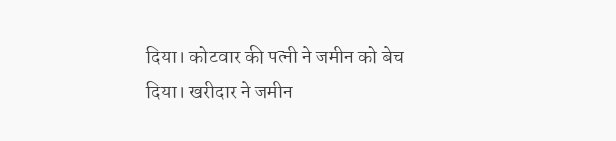दिया। कोटवार की पत्नी ने जमीन को बेच दिया। खरीदार ने जमीन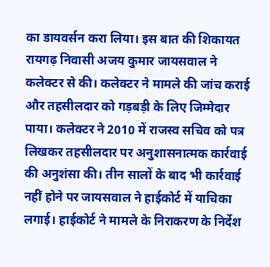का डायवर्सन करा लिया। इस बात की शिकायत रायगढ़ निवासी अजय कुमार जायसवाल ने कलेक्टर से की। कलेक्टर ने मामले की जांच कराई और तहसीलदार को गड़बड़ी के लिए जिम्मेदार पाया। कलेक्टर ने 2010 में राजस्व सचिव को पत्र लिखकर तहसीलदार पर अनुशासनात्मक कार्रवाई की अनुशंसा की। तीन सालों के बाद भी कार्रवाई नहीं होने पर जायसवाल ने हाईकोर्ट में याचिका लगाई। हाईकोर्ट ने मामले के निराकरण के निर्देश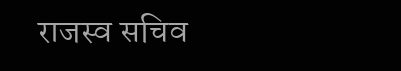राजस्व सचिव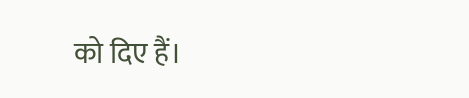को दिए हैं।